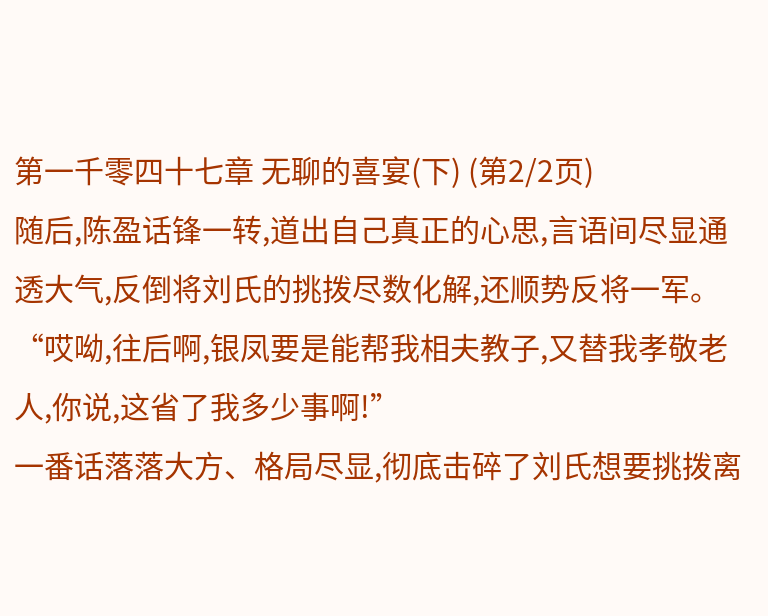第一千零四十七章 无聊的喜宴(下) (第2/2页)
随后,陈盈话锋一转,道出自己真正的心思,言语间尽显通透大气,反倒将刘氏的挑拨尽数化解,还顺势反将一军。
“哎呦,往后啊,银凤要是能帮我相夫教子,又替我孝敬老人,你说,这省了我多少事啊!”
一番话落落大方、格局尽显,彻底击碎了刘氏想要挑拨离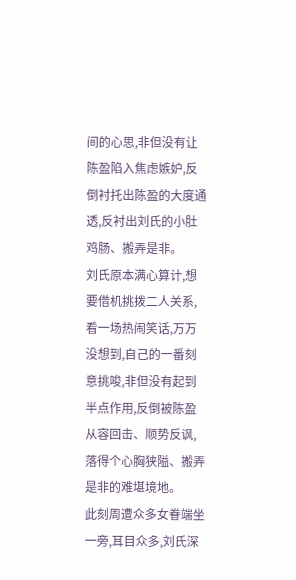间的心思,非但没有让陈盈陷入焦虑嫉妒,反倒衬托出陈盈的大度通透,反衬出刘氏的小肚鸡肠、搬弄是非。
刘氏原本满心算计,想要借机挑拨二人关系,看一场热闹笑话,万万没想到,自己的一番刻意挑唆,非但没有起到半点作用,反倒被陈盈从容回击、顺势反讽,落得个心胸狭隘、搬弄是非的难堪境地。
此刻周遭众多女眷端坐一旁,耳目众多,刘氏深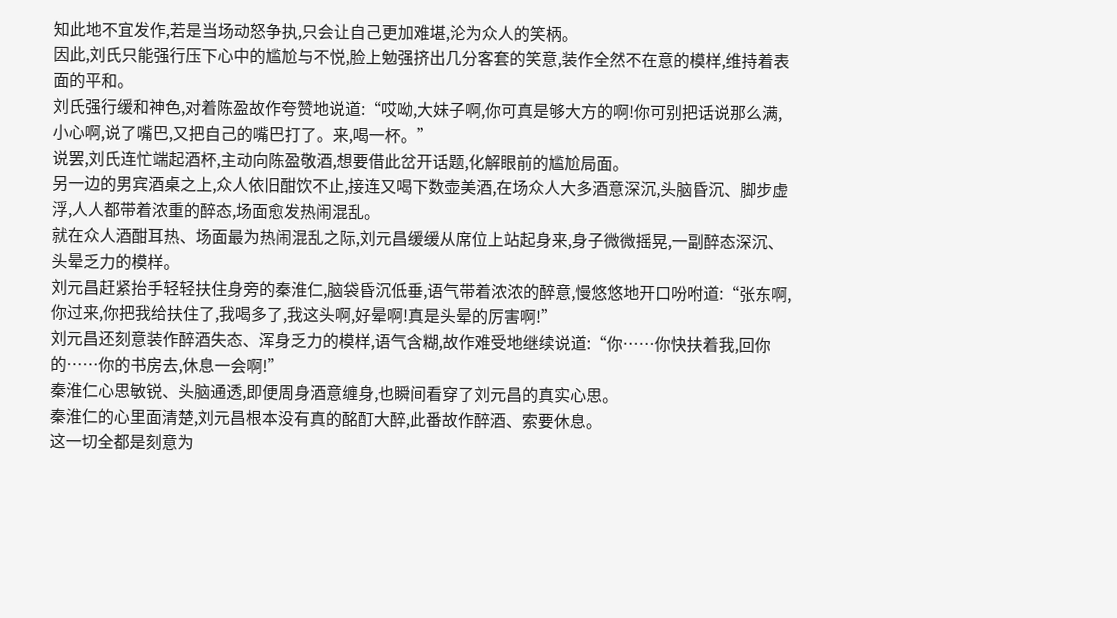知此地不宜发作,若是当场动怒争执,只会让自己更加难堪,沦为众人的笑柄。
因此,刘氏只能强行压下心中的尴尬与不悦,脸上勉强挤出几分客套的笑意,装作全然不在意的模样,维持着表面的平和。
刘氏强行缓和神色,对着陈盈故作夸赞地说道:“哎呦,大妹子啊,你可真是够大方的啊!你可别把话说那么满,小心啊,说了嘴巴,又把自己的嘴巴打了。来,喝一杯。”
说罢,刘氏连忙端起酒杯,主动向陈盈敬酒,想要借此岔开话题,化解眼前的尴尬局面。
另一边的男宾酒桌之上,众人依旧酣饮不止,接连又喝下数壶美酒,在场众人大多酒意深沉,头脑昏沉、脚步虚浮,人人都带着浓重的醉态,场面愈发热闹混乱。
就在众人酒酣耳热、场面最为热闹混乱之际,刘元昌缓缓从席位上站起身来,身子微微摇晃,一副醉态深沉、头晕乏力的模样。
刘元昌赶紧抬手轻轻扶住身旁的秦淮仁,脑袋昏沉低垂,语气带着浓浓的醉意,慢悠悠地开口吩咐道:“张东啊,你过来,你把我给扶住了,我喝多了,我这头啊,好晕啊!真是头晕的厉害啊!”
刘元昌还刻意装作醉酒失态、浑身乏力的模样,语气含糊,故作难受地继续说道:“你……你快扶着我,回你的……你的书房去,休息一会啊!”
秦淮仁心思敏锐、头脑通透,即便周身酒意缠身,也瞬间看穿了刘元昌的真实心思。
秦淮仁的心里面清楚,刘元昌根本没有真的酩酊大醉,此番故作醉酒、索要休息。
这一切全都是刻意为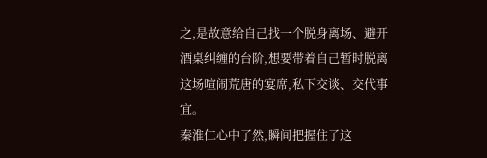之,是故意给自己找一个脱身离场、避开酒桌纠缠的台阶,想要带着自己暂时脱离这场喧闹荒唐的宴席,私下交谈、交代事宜。
秦淮仁心中了然,瞬间把握住了这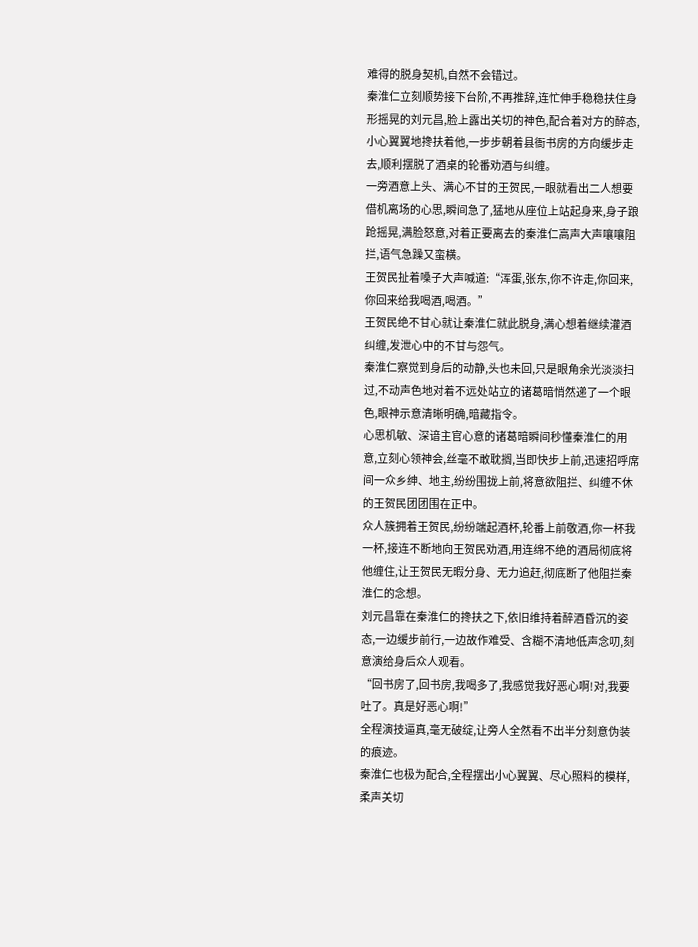难得的脱身契机,自然不会错过。
秦淮仁立刻顺势接下台阶,不再推辞,连忙伸手稳稳扶住身形摇晃的刘元昌,脸上露出关切的神色,配合着对方的醉态,小心翼翼地搀扶着他,一步步朝着县衙书房的方向缓步走去,顺利摆脱了酒桌的轮番劝酒与纠缠。
一旁酒意上头、满心不甘的王贺民,一眼就看出二人想要借机离场的心思,瞬间急了,猛地从座位上站起身来,身子踉跄摇晃,满脸怒意,对着正要离去的秦淮仁高声大声嚷嚷阻拦,语气急躁又蛮横。
王贺民扯着嗓子大声喊道:“浑蛋,张东,你不许走,你回来,你回来给我喝酒,喝酒。”
王贺民绝不甘心就让秦淮仁就此脱身,满心想着继续灌酒纠缠,发泄心中的不甘与怨气。
秦淮仁察觉到身后的动静,头也未回,只是眼角余光淡淡扫过,不动声色地对着不远处站立的诸葛暗悄然递了一个眼色,眼神示意清晰明确,暗藏指令。
心思机敏、深谙主官心意的诸葛暗瞬间秒懂秦淮仁的用意,立刻心领神会,丝毫不敢耽搁,当即快步上前,迅速招呼席间一众乡绅、地主,纷纷围拢上前,将意欲阻拦、纠缠不休的王贺民团团围在正中。
众人簇拥着王贺民,纷纷端起酒杯,轮番上前敬酒,你一杯我一杯,接连不断地向王贺民劝酒,用连绵不绝的酒局彻底将他缠住,让王贺民无暇分身、无力追赶,彻底断了他阻拦秦淮仁的念想。
刘元昌靠在秦淮仁的搀扶之下,依旧维持着醉酒昏沉的姿态,一边缓步前行,一边故作难受、含糊不清地低声念叨,刻意演给身后众人观看。
“回书房了,回书房,我喝多了,我感觉我好恶心啊!对,我要吐了。真是好恶心啊!”
全程演技逼真,毫无破绽,让旁人全然看不出半分刻意伪装的痕迹。
秦淮仁也极为配合,全程摆出小心翼翼、尽心照料的模样,柔声关切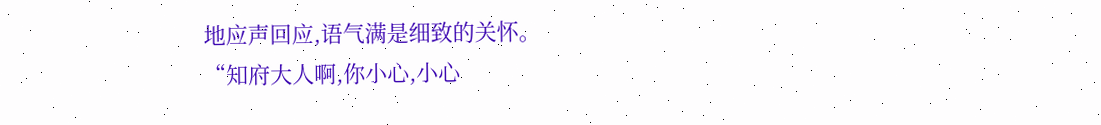地应声回应,语气满是细致的关怀。
“知府大人啊,你小心,小心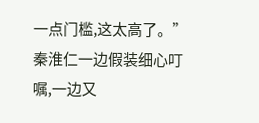一点门槛,这太高了。”
秦淮仁一边假装细心叮嘱,一边又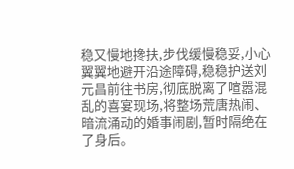稳又慢地搀扶,步伐缓慢稳妥,小心翼翼地避开沿途障碍,稳稳护送刘元昌前往书房,彻底脱离了喧嚣混乱的喜宴现场,将整场荒唐热闹、暗流涌动的婚事闹剧,暂时隔绝在了身后。